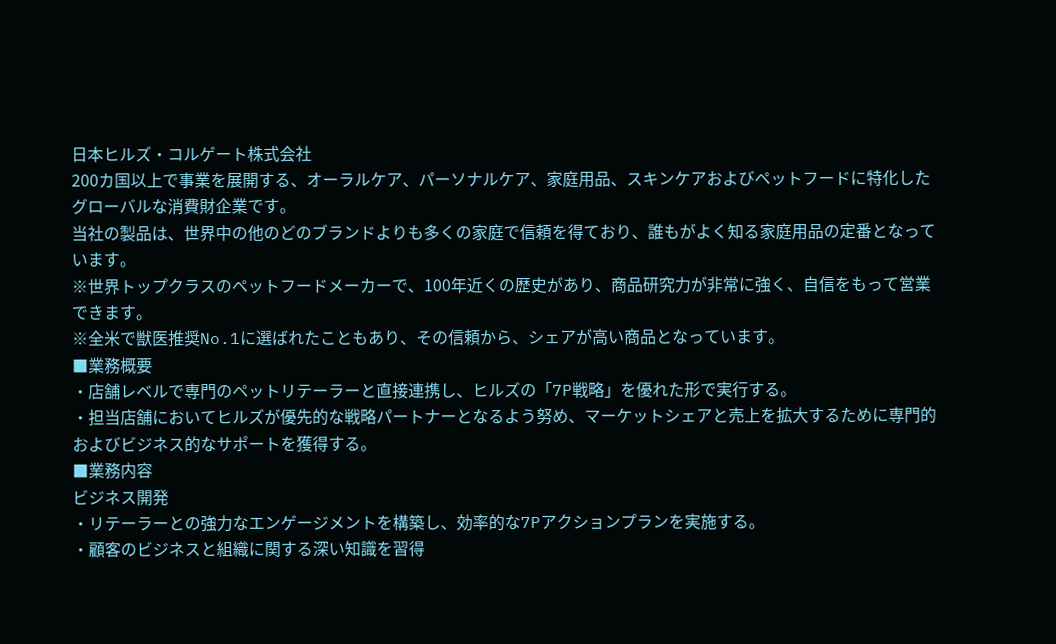日本ヒルズ・コルゲート株式会社
200カ国以上で事業を展開する、オーラルケア、パーソナルケア、家庭用品、スキンケアおよびペットフードに特化したグローバルな消費財企業です。
当社の製品は、世界中の他のどのブランドよりも多くの家庭で信頼を得ており、誰もがよく知る家庭用品の定番となっています。
※世界トップクラスのペットフードメーカーで、100年近くの歴史があり、商品研究力が非常に強く、自信をもって営業できます。
※全米で獣医推奨No.1に選ばれたこともあり、その信頼から、シェアが高い商品となっています。
■業務概要
・店舗レベルで専門のペットリテーラーと直接連携し、ヒルズの「7P戦略」を優れた形で実行する。
・担当店舗においてヒルズが優先的な戦略パートナーとなるよう努め、マーケットシェアと売上を拡大するために専門的およびビジネス的なサポートを獲得する。
■業務内容
ビジネス開発
・リテーラーとの強力なエンゲージメントを構築し、効率的な7Pアクションプランを実施する。
・顧客のビジネスと組織に関する深い知識を習得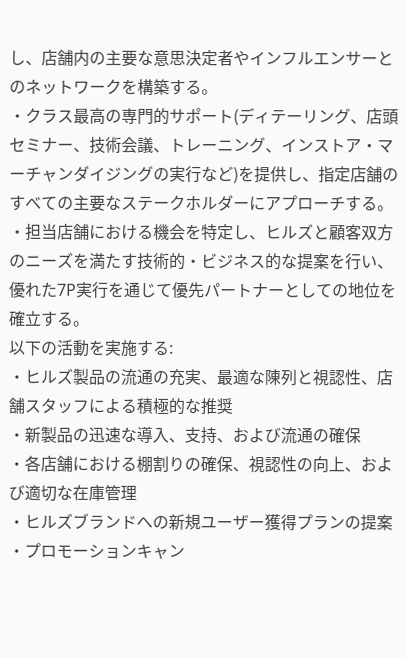し、店舗内の主要な意思決定者やインフルエンサーとのネットワークを構築する。
・クラス最高の専門的サポート(ディテーリング、店頭セミナー、技術会議、トレーニング、インストア・マーチャンダイジングの実行など)を提供し、指定店舗のすべての主要なステークホルダーにアプローチする。
・担当店舗における機会を特定し、ヒルズと顧客双方のニーズを満たす技術的・ビジネス的な提案を行い、優れた7P実行を通じて優先パートナーとしての地位を確立する。
以下の活動を実施する:
・ヒルズ製品の流通の充実、最適な陳列と視認性、店舗スタッフによる積極的な推奨
・新製品の迅速な導入、支持、および流通の確保
・各店舗における棚割りの確保、視認性の向上、および適切な在庫管理
・ヒルズブランドへの新規ユーザー獲得プランの提案
・プロモーションキャン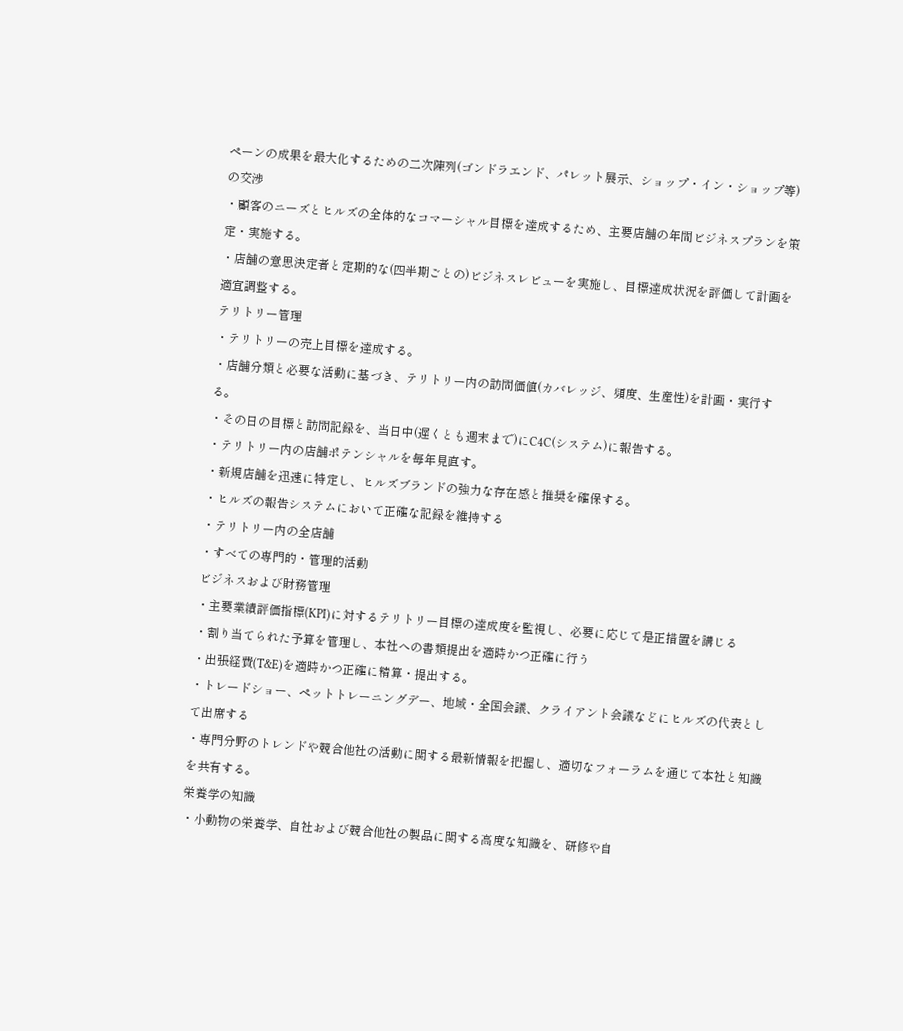ペーンの成果を最大化するための二次陳列(ゴンドラエンド、パレット展示、ショップ・イン・ショップ等)の交渉
・顧客のニーズとヒルズの全体的なコマーシャル目標を達成するため、主要店舗の年間ビジネスプランを策定・実施する。
・店舗の意思決定者と定期的な(四半期ごとの)ビジネスレビューを実施し、目標達成状況を評価して計画を適宜調整する。
テリトリー管理
・テリトリーの売上目標を達成する。
・店舗分類と必要な活動に基づき、テリトリー内の訪問価値(カバレッジ、頻度、生産性)を計画・実行する。
・その日の目標と訪問記録を、当日中(遅くとも週末まで)にC4C(システム)に報告する。
・テリトリー内の店舗ポテンシャルを毎年見直す。
・新規店舗を迅速に特定し、ヒルズブランドの強力な存在感と推奨を確保する。
・ヒルズの報告システムにおいて正確な記録を維持する
・テリトリー内の全店舗
・すべての専門的・管理的活動
ビジネスおよび財務管理
・主要業績評価指標(KPI)に対するテリトリー目標の達成度を監視し、必要に応じて是正措置を講じる
・割り当てられた予算を管理し、本社への書類提出を適時かつ正確に行う
・出張経費(T&E)を適時かつ正確に精算・提出する。
・トレードショー、ペットトレーニングデー、地域・全国会議、クライアント会議などにヒルズの代表として出席する
・専門分野のトレンドや競合他社の活動に関する最新情報を把握し、適切なフォーラムを通じて本社と知識を共有する。
栄養学の知識
・小動物の栄養学、自社および競合他社の製品に関する高度な知識を、研修や自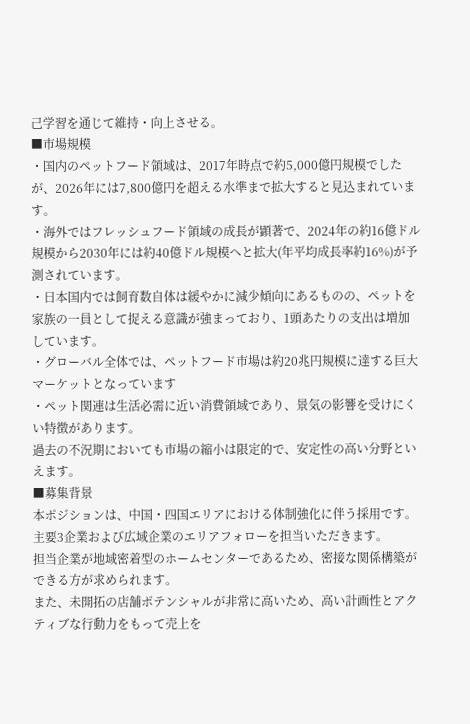己学習を通じて維持・向上させる。
■市場規模
・国内のペットフード領域は、2017年時点で約5,000億円規模でしたが、2026年には7,800億円を超える水準まで拡大すると見込まれています。
・海外ではフレッシュフード領域の成長が顕著で、2024年の約16億ドル規模から2030年には約40億ドル規模へと拡大(年平均成長率約16%)が予測されています。
・日本国内では飼育数自体は緩やかに減少傾向にあるものの、ペットを家族の一員として捉える意識が強まっており、1頭あたりの支出は増加しています。
・グローバル全体では、ペットフード市場は約20兆円規模に達する巨大マーケットとなっています
・ペット関連は生活必需に近い消費領域であり、景気の影響を受けにくい特徴があります。
過去の不況期においても市場の縮小は限定的で、安定性の高い分野といえます。
■募集背景
本ポジションは、中国・四国エリアにおける体制強化に伴う採用です。
主要3企業および広域企業のエリアフォローを担当いただきます。
担当企業が地域密着型のホームセンターであるため、密接な関係構築ができる方が求められます。
また、未開拓の店舗ポテンシャルが非常に高いため、高い計画性とアクティブな行動力をもって売上を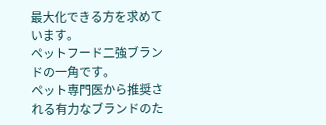最大化できる方を求めています。
ペットフード二強ブランドの一角です。
ペット専門医から推奨される有力なブランドのた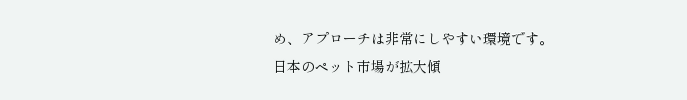め、アプローチは非常にしやすい環境です。
日本のペット市場が拡大傾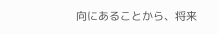向にあることから、将来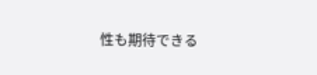性も期待できる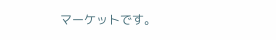マーケットです。